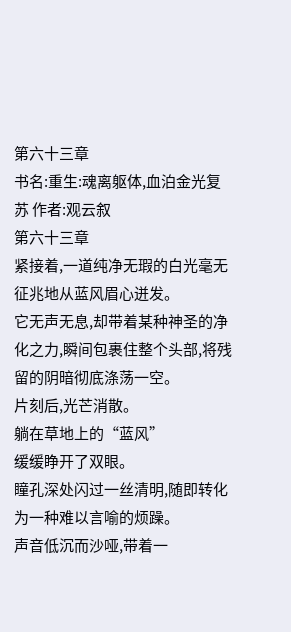第六十三章
书名:重生:魂离躯体,血泊金光复苏 作者:观云叙
第六十三章
紧接着,一道纯净无瑕的白光毫无征兆地从蓝风眉心迸发。
它无声无息,却带着某种神圣的净化之力,瞬间包裹住整个头部,将残留的阴暗彻底涤荡一空。
片刻后,光芒消散。
躺在草地上的“蓝风”
缓缓睁开了双眼。
瞳孔深处闪过一丝清明,随即转化为一种难以言喻的烦躁。
声音低沉而沙哑,带着一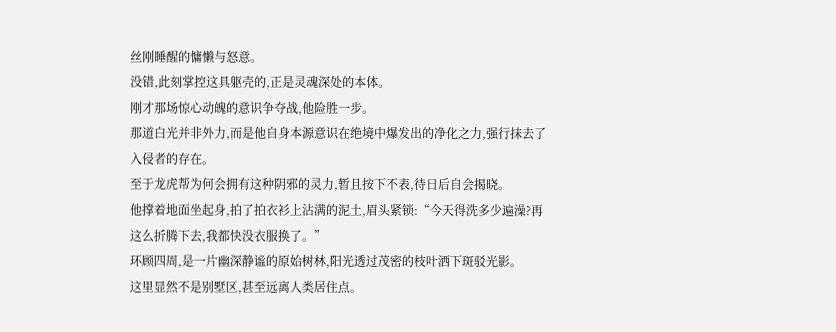丝刚睡醒的慵懒与怒意。
没错,此刻掌控这具躯壳的,正是灵魂深处的本体。
刚才那场惊心动魄的意识争夺战,他险胜一步。
那道白光并非外力,而是他自身本源意识在绝境中爆发出的净化之力,强行抹去了入侵者的存在。
至于龙虎帮为何会拥有这种阴邪的灵力,暂且按下不表,待日后自会揭晓。
他撑着地面坐起身,拍了拍衣衫上沾满的泥土,眉头紧锁:“今天得洗多少遍澡?再这么折腾下去,我都快没衣服换了。”
环顾四周,是一片幽深静谧的原始树林,阳光透过茂密的枝叶洒下斑驳光影。
这里显然不是别墅区,甚至远离人类居住点。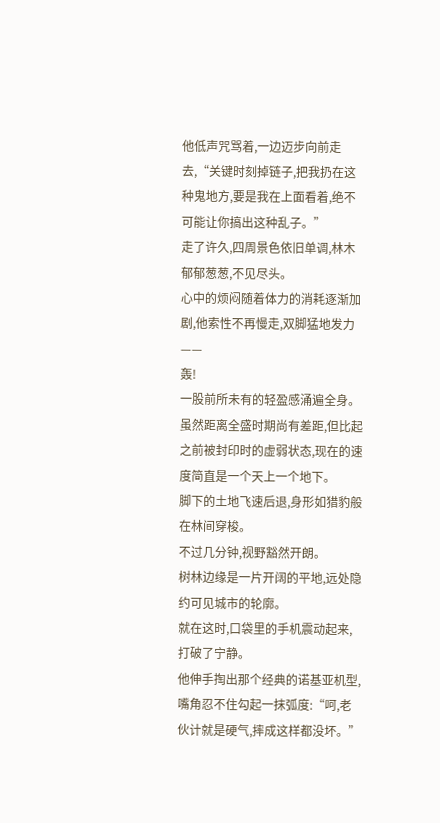他低声咒骂着,一边迈步向前走去,“关键时刻掉链子,把我扔在这种鬼地方,要是我在上面看着,绝不可能让你搞出这种乱子。”
走了许久,四周景色依旧单调,林木郁郁葱葱,不见尽头。
心中的烦闷随着体力的消耗逐渐加剧,他索性不再慢走,双脚猛地发力——
轰!
一股前所未有的轻盈感涌遍全身。
虽然距离全盛时期尚有差距,但比起之前被封印时的虚弱状态,现在的速度简直是一个天上一个地下。
脚下的土地飞速后退,身形如猎豹般在林间穿梭。
不过几分钟,视野豁然开朗。
树林边缘是一片开阔的平地,远处隐约可见城市的轮廓。
就在这时,口袋里的手机震动起来,打破了宁静。
他伸手掏出那个经典的诺基亚机型,嘴角忍不住勾起一抹弧度:“呵,老伙计就是硬气,摔成这样都没坏。”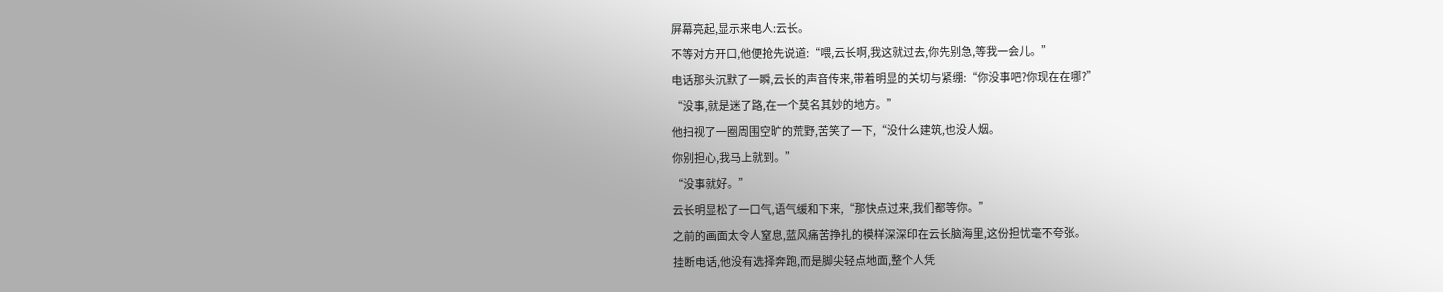屏幕亮起,显示来电人:云长。
不等对方开口,他便抢先说道:“喂,云长啊,我这就过去,你先别急,等我一会儿。”
电话那头沉默了一瞬,云长的声音传来,带着明显的关切与紧绷:“你没事吧?你现在在哪?”
“没事,就是迷了路,在一个莫名其妙的地方。”
他扫视了一圈周围空旷的荒野,苦笑了一下,“没什么建筑,也没人烟。
你别担心,我马上就到。”
“没事就好。”
云长明显松了一口气,语气缓和下来,“那快点过来,我们都等你。”
之前的画面太令人窒息,蓝风痛苦挣扎的模样深深印在云长脑海里,这份担忧毫不夸张。
挂断电话,他没有选择奔跑,而是脚尖轻点地面,整个人凭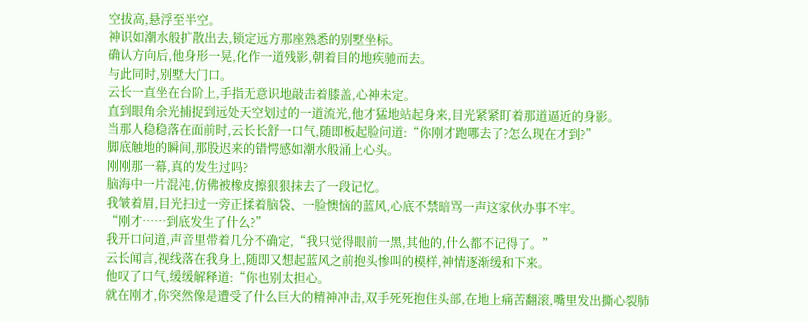空拔高,悬浮至半空。
神识如潮水般扩散出去,锁定远方那座熟悉的别墅坐标。
确认方向后,他身形一晃,化作一道残影,朝着目的地疾驰而去。
与此同时,别墅大门口。
云长一直坐在台阶上,手指无意识地敲击着膝盖,心神未定。
直到眼角余光捕捉到远处天空划过的一道流光,他才猛地站起身来,目光紧紧盯着那道逼近的身影。
当那人稳稳落在面前时,云长长舒一口气,随即板起脸问道:“你刚才跑哪去了?怎么现在才到?”
脚底触地的瞬间,那股迟来的错愕感如潮水般涌上心头。
刚刚那一幕,真的发生过吗?
脑海中一片混沌,仿佛被橡皮擦狠狠抹去了一段记忆。
我皱着眉,目光扫过一旁正揉着脑袋、一脸懊恼的蓝风,心底不禁暗骂一声这家伙办事不牢。
“刚才……到底发生了什么?”
我开口问道,声音里带着几分不确定,“我只觉得眼前一黑,其他的,什么都不记得了。”
云长闻言,视线落在我身上,随即又想起蓝风之前抱头惨叫的模样,神情逐渐缓和下来。
他叹了口气,缓缓解释道:“你也别太担心。
就在刚才,你突然像是遭受了什么巨大的精神冲击,双手死死抱住头部,在地上痛苦翻滚,嘴里发出撕心裂肺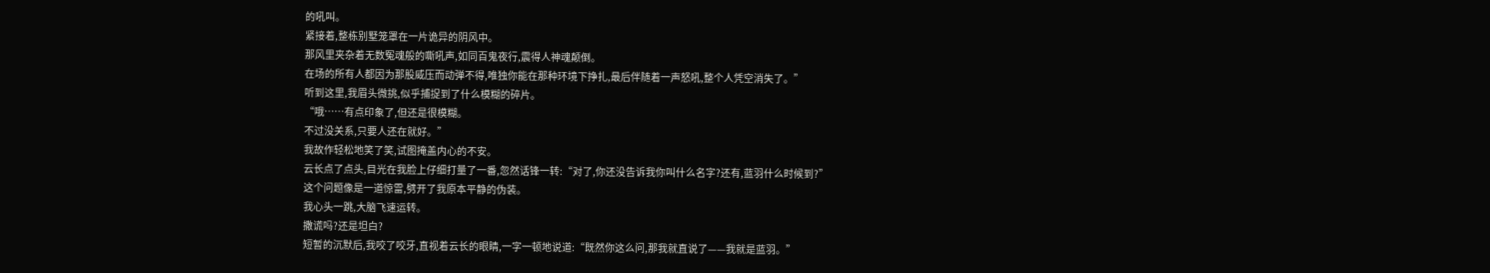的吼叫。
紧接着,整栋别墅笼罩在一片诡异的阴风中。
那风里夹杂着无数冤魂般的嘶吼声,如同百鬼夜行,震得人神魂颠倒。
在场的所有人都因为那股威压而动弹不得,唯独你能在那种环境下挣扎,最后伴随着一声怒吼,整个人凭空消失了。”
听到这里,我眉头微挑,似乎捕捉到了什么模糊的碎片。
“哦……有点印象了,但还是很模糊。
不过没关系,只要人还在就好。”
我故作轻松地笑了笑,试图掩盖内心的不安。
云长点了点头,目光在我脸上仔细打量了一番,忽然话锋一转:“对了,你还没告诉我你叫什么名字?还有,蓝羽什么时候到?”
这个问题像是一道惊雷,劈开了我原本平静的伪装。
我心头一跳,大脑飞速运转。
撒谎吗?还是坦白?
短暂的沉默后,我咬了咬牙,直视着云长的眼睛,一字一顿地说道:“既然你这么问,那我就直说了——我就是蓝羽。”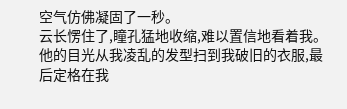空气仿佛凝固了一秒。
云长愣住了,瞳孔猛地收缩,难以置信地看着我。
他的目光从我凌乱的发型扫到我破旧的衣服,最后定格在我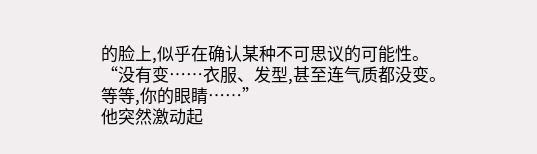的脸上,似乎在确认某种不可思议的可能性。
“没有变……衣服、发型,甚至连气质都没变。
等等,你的眼睛……”
他突然激动起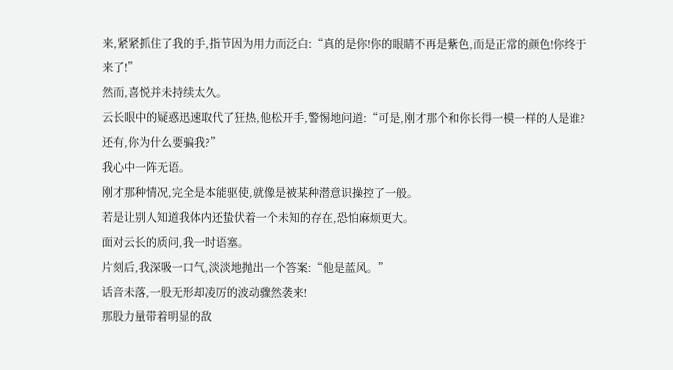来,紧紧抓住了我的手,指节因为用力而泛白:“真的是你!你的眼睛不再是紫色,而是正常的颜色!你终于来了!”
然而,喜悦并未持续太久。
云长眼中的疑惑迅速取代了狂热,他松开手,警惕地问道:“可是,刚才那个和你长得一模一样的人是谁?还有,你为什么要骗我?”
我心中一阵无语。
刚才那种情况,完全是本能驱使,就像是被某种潜意识操控了一般。
若是让别人知道我体内还蛰伏着一个未知的存在,恐怕麻烦更大。
面对云长的质问,我一时语塞。
片刻后,我深吸一口气,淡淡地抛出一个答案:“他是蓝风。”
话音未落,一股无形却凌厉的波动骤然袭来!
那股力量带着明显的敌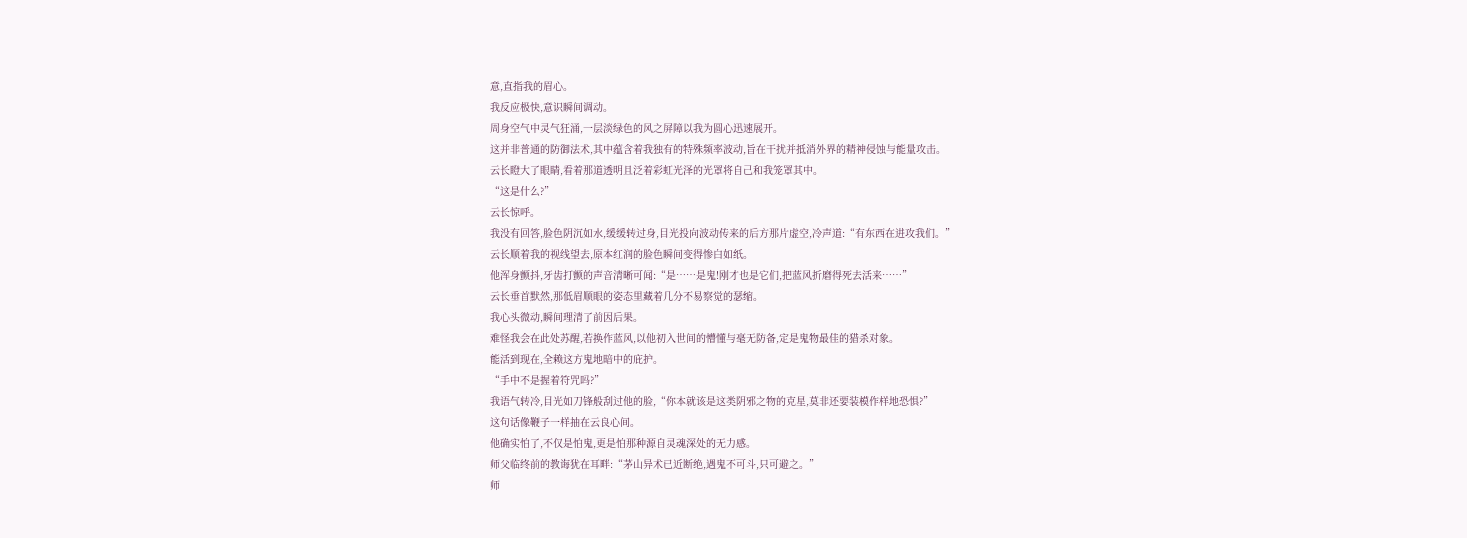意,直指我的眉心。
我反应极快,意识瞬间调动。
周身空气中灵气狂涌,一层淡绿色的风之屏障以我为圆心迅速展开。
这并非普通的防御法术,其中蕴含着我独有的特殊频率波动,旨在干扰并抵消外界的精神侵蚀与能量攻击。
云长瞪大了眼睛,看着那道透明且泛着彩虹光泽的光罩将自己和我笼罩其中。
“这是什么?”
云长惊呼。
我没有回答,脸色阴沉如水,缓缓转过身,目光投向波动传来的后方那片虚空,冷声道:“有东西在进攻我们。”
云长顺着我的视线望去,原本红润的脸色瞬间变得惨白如纸。
他浑身颤抖,牙齿打颤的声音清晰可闻:“是……是鬼!刚才也是它们,把蓝风折磨得死去活来……”
云长垂首默然,那低眉顺眼的姿态里藏着几分不易察觉的瑟缩。
我心头微动,瞬间理清了前因后果。
难怪我会在此处苏醒,若换作蓝风,以他初入世间的懵懂与毫无防备,定是鬼物最佳的猎杀对象。
能活到现在,全赖这方鬼地暗中的庇护。
“手中不是握着符咒吗?”
我语气转冷,目光如刀锋般刮过他的脸,“你本就该是这类阴邪之物的克星,莫非还要装模作样地恐惧?”
这句话像鞭子一样抽在云良心间。
他确实怕了,不仅是怕鬼,更是怕那种源自灵魂深处的无力感。
师父临终前的教诲犹在耳畔:“茅山异术已近断绝,遇鬼不可斗,只可避之。”
师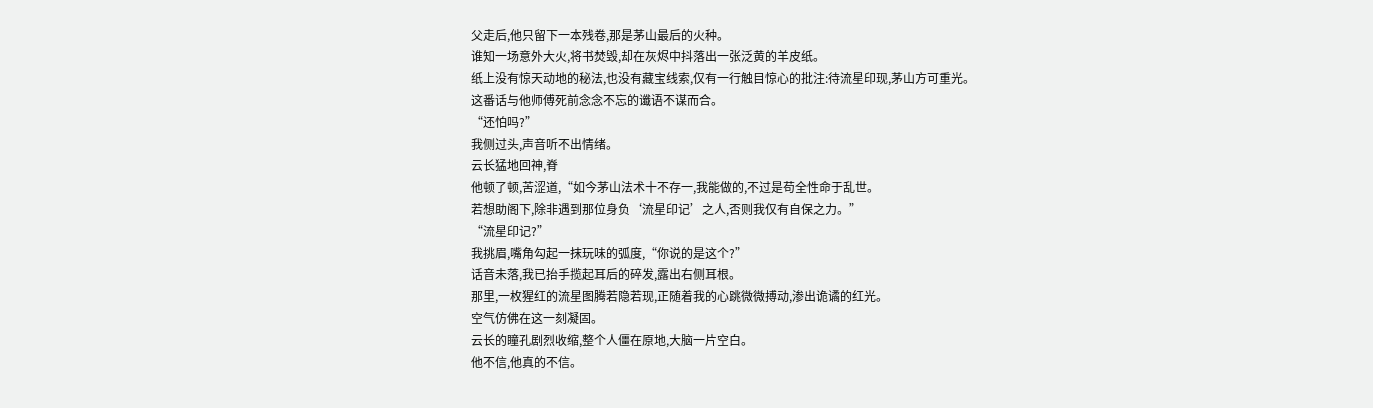父走后,他只留下一本残卷,那是茅山最后的火种。
谁知一场意外大火,将书焚毁,却在灰烬中抖落出一张泛黄的羊皮纸。
纸上没有惊天动地的秘法,也没有藏宝线索,仅有一行触目惊心的批注:待流星印现,茅山方可重光。
这番话与他师傅死前念念不忘的谶语不谋而合。
“还怕吗?”
我侧过头,声音听不出情绪。
云长猛地回神,脊
他顿了顿,苦涩道,“如今茅山法术十不存一,我能做的,不过是苟全性命于乱世。
若想助阁下,除非遇到那位身负‘流星印记’之人,否则我仅有自保之力。”
“流星印记?”
我挑眉,嘴角勾起一抹玩味的弧度,“你说的是这个?”
话音未落,我已抬手揽起耳后的碎发,露出右侧耳根。
那里,一枚猩红的流星图腾若隐若现,正随着我的心跳微微搏动,渗出诡谲的红光。
空气仿佛在这一刻凝固。
云长的瞳孔剧烈收缩,整个人僵在原地,大脑一片空白。
他不信,他真的不信。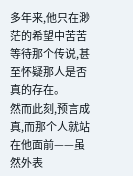多年来,他只在渺茫的希望中苦苦等待那个传说,甚至怀疑那人是否真的存在。
然而此刻,预言成真,而那个人就站在他面前——虽然外表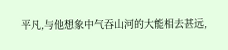平凡,与他想象中气吞山河的大能相去甚远,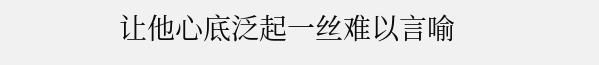让他心底泛起一丝难以言喻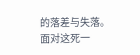的落差与失落。
面对这死一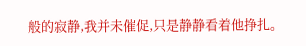般的寂静,我并未催促,只是静静看着他挣扎。